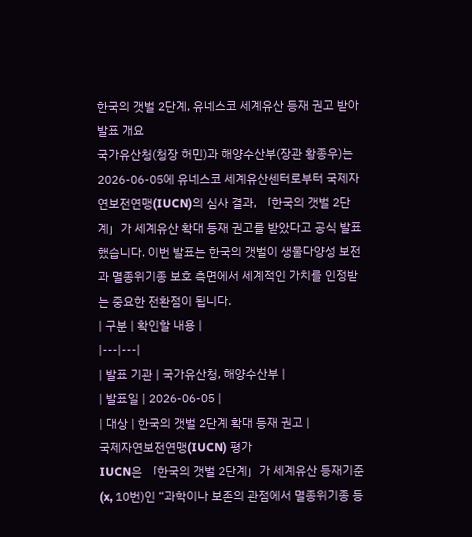한국의 갯벌 2단계, 유네스코 세계유산 등재 권고 받아
발표 개요
국가유산청(청장 허민)과 해양수산부(장관 황종우)는 2026-06-05에 유네스코 세계유산센터로부터 국제자연보전연맹(IUCN)의 심사 결과, 「한국의 갯벌 2단계」가 세계유산 확대 등재 권고를 받았다고 공식 발표했습니다. 이번 발표는 한국의 갯벌이 생물다양성 보전과 멸종위기종 보호 측면에서 세계적인 가치를 인정받는 중요한 전환점이 됩니다.
| 구분 | 확인할 내용 |
|---|---|
| 발표 기관 | 국가유산청, 해양수산부 |
| 발표일 | 2026-06-05 |
| 대상 | 한국의 갯벌 2단계 확대 등재 권고 |
국제자연보전연맹(IUCN) 평가
IUCN은 「한국의 갯벌 2단계」가 세계유산 등재기준 (x, 10번)인 “과학이나 보존의 관점에서 멸종위기종 등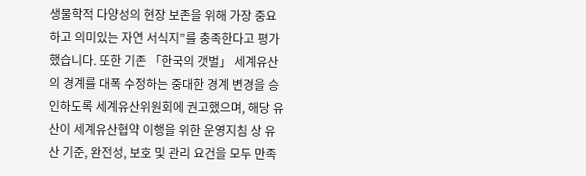생물학적 다양성의 현장 보존을 위해 가장 중요하고 의미있는 자연 서식지”를 충족한다고 평가했습니다. 또한 기존 「한국의 갯벌」 세계유산의 경계를 대폭 수정하는 중대한 경계 변경을 승인하도록 세계유산위원회에 권고했으며, 해당 유산이 세계유산협약 이행을 위한 운영지침 상 유산 기준, 완전성, 보호 및 관리 요건을 모두 만족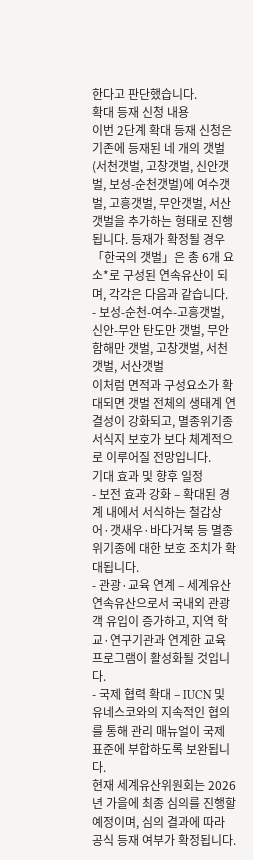한다고 판단했습니다.
확대 등재 신청 내용
이번 2단계 확대 등재 신청은 기존에 등재된 네 개의 갯벌(서천갯벌, 고창갯벌, 신안갯벌, 보성‑순천갯벌)에 여수갯벌, 고흥갯벌, 무안갯벌, 서산갯벌을 추가하는 형태로 진행됩니다. 등재가 확정될 경우 「한국의 갯벌」은 총 6개 요소*로 구성된 연속유산이 되며, 각각은 다음과 같습니다.
- 보성‑순천‑여수‑고흥갯벌, 신안‑무안 탄도만 갯벌, 무안 함해만 갯벌, 고창갯벌, 서천갯벌, 서산갯벌
이처럼 면적과 구성요소가 확대되면 갯벌 전체의 생태계 연결성이 강화되고, 멸종위기종 서식지 보호가 보다 체계적으로 이루어질 전망입니다.
기대 효과 및 향후 일정
- 보전 효과 강화 – 확대된 경계 내에서 서식하는 철갑상어·갯새우·바다거북 등 멸종위기종에 대한 보호 조치가 확대됩니다.
- 관광·교육 연계 – 세계유산 연속유산으로서 국내외 관광객 유입이 증가하고, 지역 학교·연구기관과 연계한 교육 프로그램이 활성화될 것입니다.
- 국제 협력 확대 – IUCN 및 유네스코와의 지속적인 협의를 통해 관리 매뉴얼이 국제 표준에 부합하도록 보완됩니다.
현재 세계유산위원회는 2026년 가을에 최종 심의를 진행할 예정이며, 심의 결과에 따라 공식 등재 여부가 확정됩니다.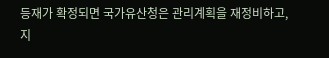등재가 확정되면 국가유산청은 관리계획을 재정비하고, 지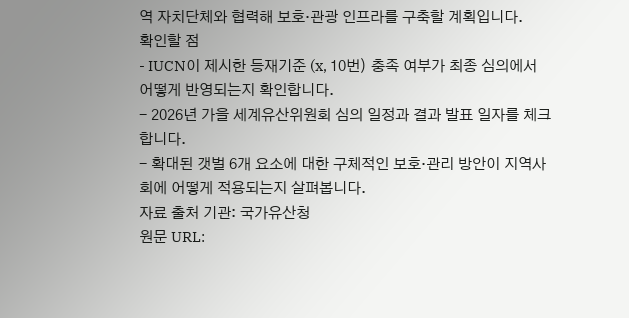역 자치단체와 협력해 보호·관광 인프라를 구축할 계획입니다.
확인할 점
- IUCN이 제시한 등재기준 (x, 10번) 충족 여부가 최종 심의에서 어떻게 반영되는지 확인합니다.
- 2026년 가을 세계유산위원회 심의 일정과 결과 발표 일자를 체크합니다.
- 확대된 갯벌 6개 요소에 대한 구체적인 보호·관리 방안이 지역사회에 어떻게 적용되는지 살펴봅니다.
자료 출처 기관: 국가유산청
원문 URL: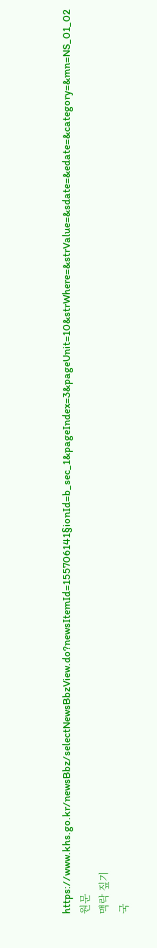https://www.khs.go.kr/newsBbz/selectNewsBbzView.do?newsItemId=155706141§ionId=b_sec_1&pageIndex=3&pageUnit=10&strWhere=&strValue=&sdate=&edate=&category=&mn=NS_01_02
원문
맥락 짚기
국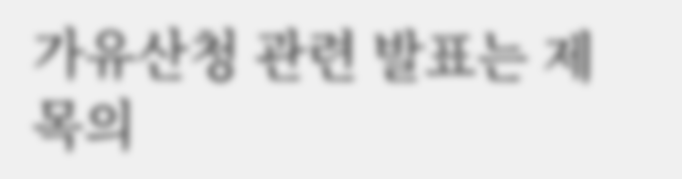가유산청 관련 발표는 제목의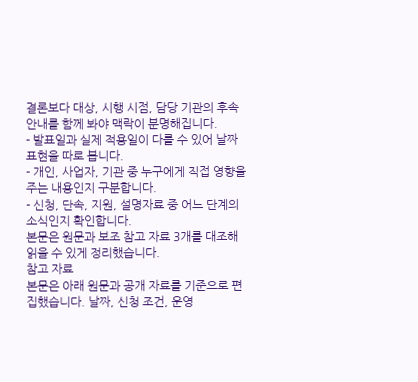결론보다 대상, 시행 시점, 담당 기관의 후속 안내를 함께 봐야 맥락이 분명해집니다.
- 발표일과 실제 적용일이 다를 수 있어 날짜 표현을 따로 봅니다.
- 개인, 사업자, 기관 중 누구에게 직접 영향을 주는 내용인지 구분합니다.
- 신청, 단속, 지원, 설명자료 중 어느 단계의 소식인지 확인합니다.
본문은 원문과 보조 참고 자료 3개를 대조해 읽을 수 있게 정리했습니다.
참고 자료
본문은 아래 원문과 공개 자료를 기준으로 편집했습니다. 날짜, 신청 조건, 운영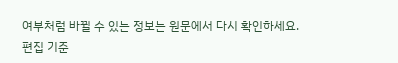여부처럼 바뀔 수 있는 정보는 원문에서 다시 확인하세요.
편집 기준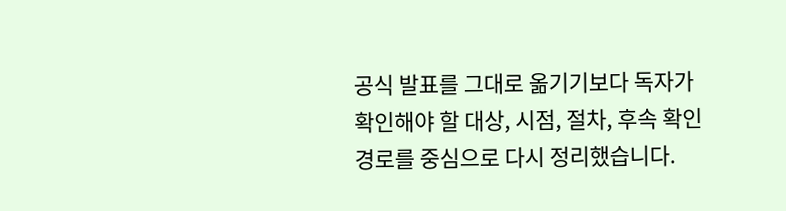공식 발표를 그대로 옮기기보다 독자가 확인해야 할 대상, 시점, 절차, 후속 확인 경로를 중심으로 다시 정리했습니다.